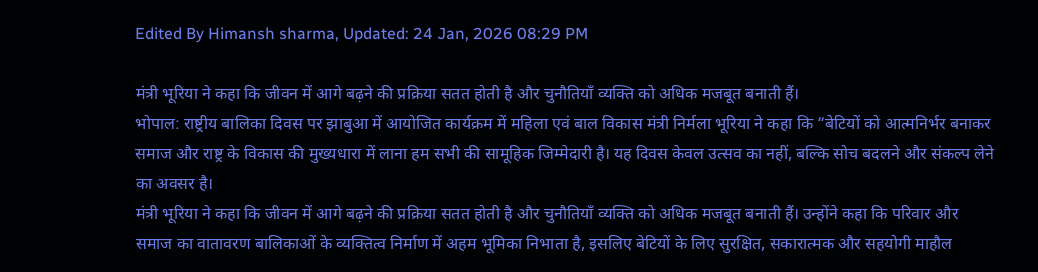Edited By Himansh sharma, Updated: 24 Jan, 2026 08:29 PM

मंत्री भूरिया ने कहा कि जीवन में आगे बढ़ने की प्रक्रिया सतत होती है और चुनौतियाँ व्यक्ति को अधिक मजबूत बनाती हैं।
भोपाल: राष्ट्रीय बालिका दिवस पर झाबुआ में आयोजित कार्यक्रम में महिला एवं बाल विकास मंत्री निर्मला भूरिया ने कहा कि “बेटियों को आत्मनिर्भर बनाकर समाज और राष्ट्र के विकास की मुख्यधारा में लाना हम सभी की सामूहिक जिम्मेदारी है। यह दिवस केवल उत्सव का नहीं, बल्कि सोच बदलने और संकल्प लेने का अवसर है।
मंत्री भूरिया ने कहा कि जीवन में आगे बढ़ने की प्रक्रिया सतत होती है और चुनौतियाँ व्यक्ति को अधिक मजबूत बनाती हैं। उन्होंने कहा कि परिवार और समाज का वातावरण बालिकाओं के व्यक्तित्व निर्माण में अहम भूमिका निभाता है, इसलिए बेटियों के लिए सुरक्षित, सकारात्मक और सहयोगी माहौल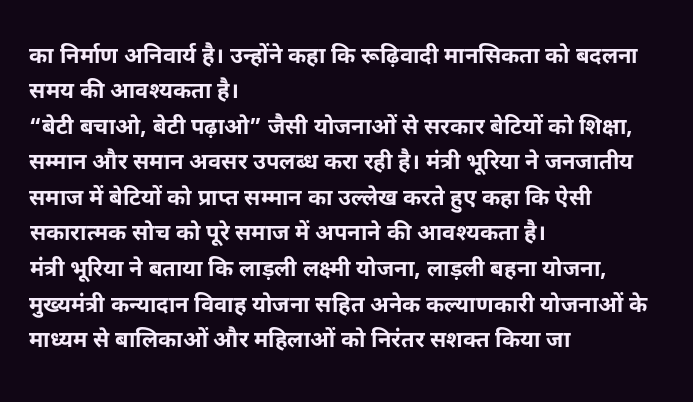का निर्माण अनिवार्य है। उन्होंने कहा कि रूढ़िवादी मानसिकता को बदलना समय की आवश्यकता है।
“बेटी बचाओ, बेटी पढ़ाओ” जैसी योजनाओं से सरकार बेटियों को शिक्षा, सम्मान और समान अवसर उपलब्ध करा रही है। मंत्री भूरिया ने जनजातीय समाज में बेटियों को प्राप्त सम्मान का उल्लेख करते हुए कहा कि ऐसी सकारात्मक सोच को पूरे समाज में अपनाने की आवश्यकता है।
मंत्री भूरिया ने बताया कि लाड़ली लक्ष्मी योजना, लाड़ली बहना योजना, मुख्यमंत्री कन्यादान विवाह योजना सहित अनेक कल्याणकारी योजनाओं के माध्यम से बालिकाओं और महिलाओं को निरंतर सशक्त किया जा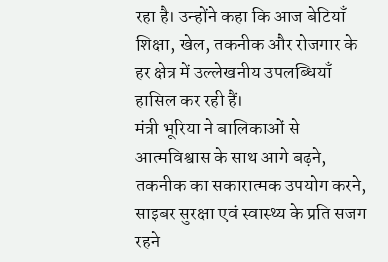रहा है। उन्होंने कहा कि आज बेटियाँ शिक्षा, खेल, तकनीक और रोजगार के हर क्षेत्र में उल्लेखनीय उपलब्धियाँ हासिल कर रही हैं।
मंत्री भूरिया ने बालिकाओं से आत्मविश्वास के साथ आगे बढ़ने, तकनीक का सकारात्मक उपयोग करने, साइबर सुरक्षा एवं स्वास्थ्य के प्रति सजग रहने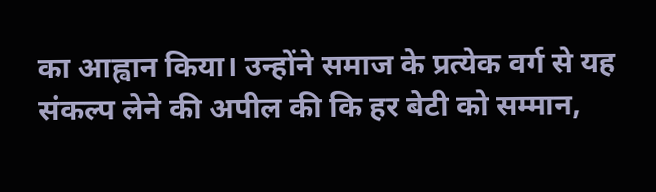का आह्वान किया। उन्होंने समाज के प्रत्येक वर्ग से यह संकल्प लेने की अपील की कि हर बेटी को सम्मान,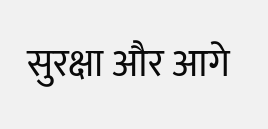सुरक्षा और आगे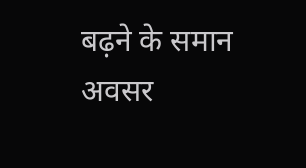बढ़ने के समान अवसर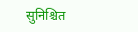सुनिश्चित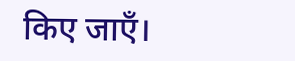किए जाएँ।